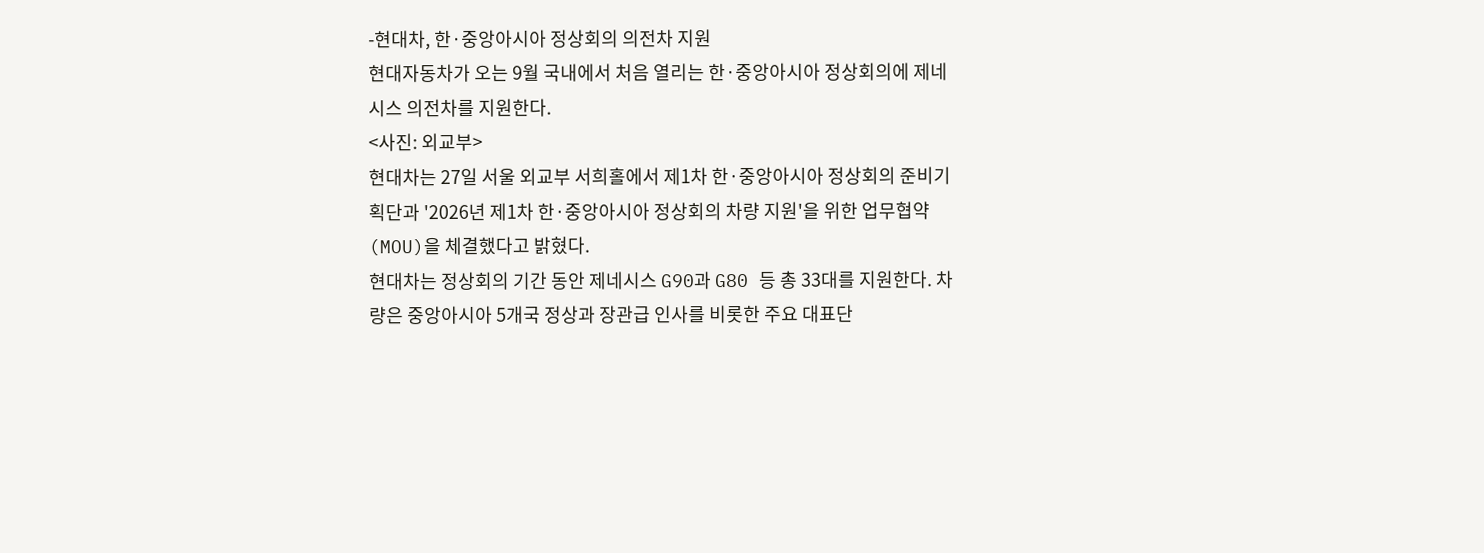-현대차, 한·중앙아시아 정상회의 의전차 지원
현대자동차가 오는 9월 국내에서 처음 열리는 한·중앙아시아 정상회의에 제네시스 의전차를 지원한다.
<사진: 외교부>
현대차는 27일 서울 외교부 서희홀에서 제1차 한·중앙아시아 정상회의 준비기획단과 '2026년 제1차 한·중앙아시아 정상회의 차량 지원'을 위한 업무협약(MOU)을 체결했다고 밝혔다.
현대차는 정상회의 기간 동안 제네시스 G90과 G80 등 총 33대를 지원한다. 차량은 중앙아시아 5개국 정상과 장관급 인사를 비롯한 주요 대표단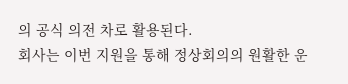의 공식 의전 차로 활용된다.
회사는 이번 지원을 통해 정상회의의 원활한 운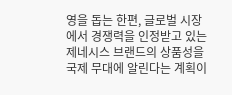영을 돕는 한편, 글로벌 시장에서 경쟁력을 인정받고 있는 제네시스 브랜드의 상품성을 국제 무대에 알린다는 계획이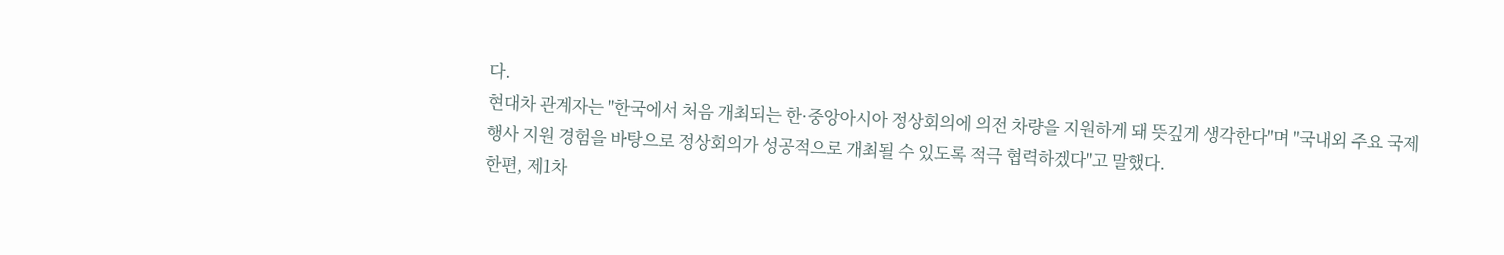다.
현대차 관계자는 "한국에서 처음 개최되는 한·중앙아시아 정상회의에 의전 차량을 지원하게 돼 뜻깊게 생각한다"며 "국내외 주요 국제행사 지원 경험을 바탕으로 정상회의가 성공적으로 개최될 수 있도록 적극 협력하겠다"고 말했다.
한편, 제1차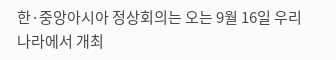한·중앙아시아 정상회의는 오는 9월 16일 우리나라에서 개최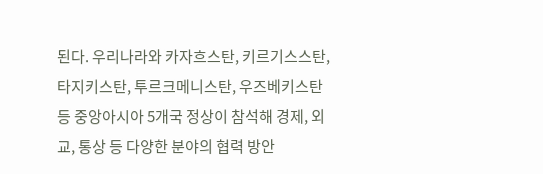된다. 우리나라와 카자흐스탄, 키르기스스탄, 타지키스탄, 투르크메니스탄, 우즈베키스탄 등 중앙아시아 5개국 정상이 참석해 경제, 외교, 통상 등 다양한 분야의 협력 방안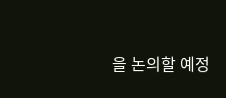을 논의할 예정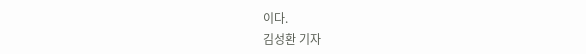이다.
김성환 기자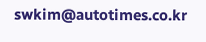swkim@autotimes.co.kr